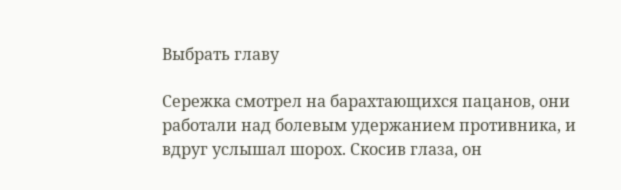Выбрать главу

Сережка смотрел на барахтающихся пацанов, они работали над болевым удержанием противника, и вдруг услышал шорох. Скосив глаза, он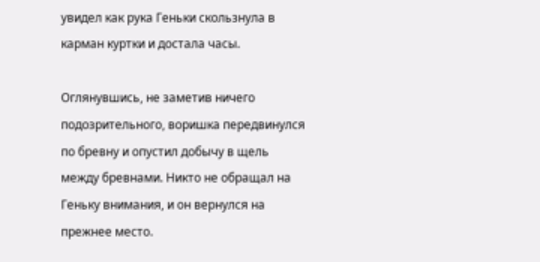увидел как рука Геньки скользнула в карман куртки и достала часы.

Оглянувшись, не заметив ничего подозрительного, воришка передвинулся по бревну и опустил добычу в щель между бревнами. Никто не обращал на Геньку внимания, и он вернулся на прежнее место.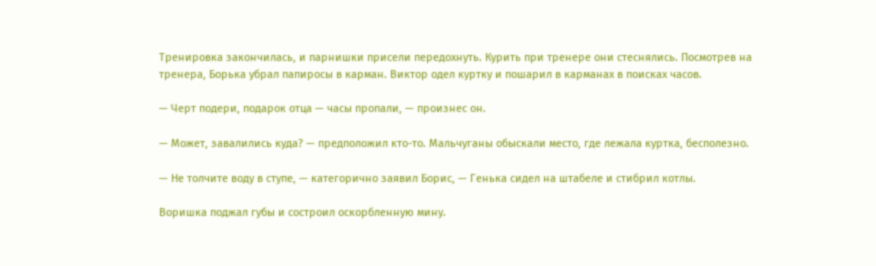Тренировка закончилась, и парнишки присели передохнуть. Курить при тренере они стеснялись. Посмотрев на тренера, Борька убрал папиросы в карман. Виктор одел куртку и пошарил в карманах в поисках часов.

— Черт подери, подарок отца — часы пропали, — произнес он.

— Может, завалились куда? — предположил кто-то. Мальчуганы обыскали место, где лежала куртка, бесполезно.

— Не толчите воду в ступе, — категорично заявил Борис, — Генька сидел на штабеле и стибрил котлы.

Воришка поджал губы и состроил оскорбленную мину.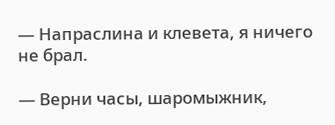— Напраслина и клевета, я ничего не брал.

— Верни часы, шаромыжник,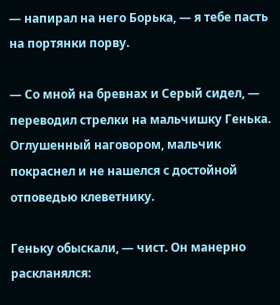— напирал на него Борька, — я тебе пасть на портянки порву.

— Со мной на бревнах и Серый сидел, — переводил стрелки на мальчишку Генька. Оглушенный наговором, мальчик покраснел и не нашелся с достойной отповедью клеветнику.

Геньку обыскали, — чист. Он манерно раскланялся: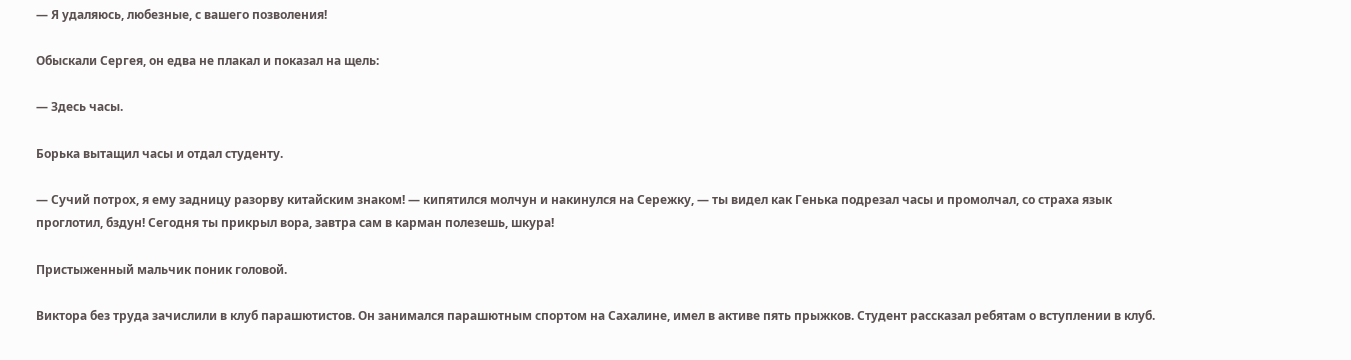— Я удаляюсь, любезные, с вашего позволения!

Обыскали Сергея, он едва не плакал и показал на щель:

— Здесь часы.

Борька вытащил часы и отдал студенту.

— Сучий потрох, я ему задницу разорву китайским знаком! — кипятился молчун и накинулся на Сережку, — ты видел как Генька подрезал часы и промолчал, со страха язык проглотил, бздун! Сегодня ты прикрыл вора, завтра сам в карман полезешь, шкура!

Пристыженный мальчик поник головой.

Виктора без труда зачислили в клуб парашютистов. Он занимался парашютным спортом на Сахалине, имел в активе пять прыжков. Студент рассказал ребятам о вступлении в клуб.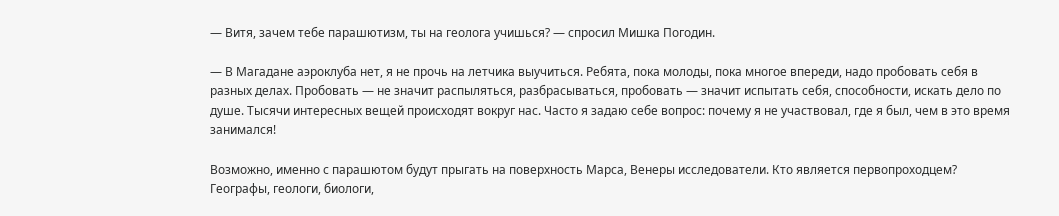— Витя, зачем тебе парашютизм, ты на геолога учишься? — спросил Мишка Погодин.

— В Магадане аэроклуба нет, я не прочь на летчика выучиться. Ребята, пока молоды, пока многое впереди, надо пробовать себя в разных делах. Пробовать — не значит распыляться, разбрасываться, пробовать — значит испытать себя, способности, искать дело по душе. Тысячи интересных вещей происходят вокруг нас. Часто я задаю себе вопрос: почему я не участвовал, где я был, чем в это время занимался!

Возможно, именно с парашютом будут прыгать на поверхность Марса, Венеры исследователи. Кто является первопроходцем? Географы, геологи, биологи,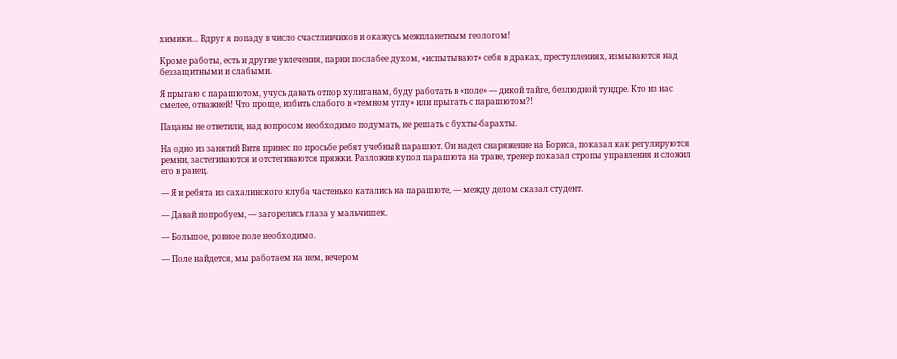химики… Вдруг я попаду в число счастливчиков и окажусь межпланетным геологом!

Кроме работы, есть и другие увлечения, парни послабее духом, «испытывают» себя в драках, преступлениях, измываются над беззащитными и слабыми.

Я прыгаю с парашютом, учусь давать отпор хулиганам, буду работать в «поле» — дикой тайге, безлюдной тундре. Кто из нас смелее, отважней! Что проще, избить слабого в «темном углу» или прыгать с парашютом?!

Пацаны не ответили, над вопросом необходимо подумать, не решать с бухты-барахты.

На одно из занятий Витя принес по просьбе ребят учебный парашют. Он надел снаряжение на Бориса, показал как регулируются ремни, застегиваются и отстегиваются пряжки. Разложив купол парашюта на траве, тренер показал стропы управления и сложил его в ранец.

— Я и ребята из сахалинского клуба частенько катались на парашюте, — между делом сказал студент.

— Давай попробуем, — загорелись глаза у мальчишек.

— Большое, ровное поле необходимо.

— Поле найдется, мы работаем на нем, вечером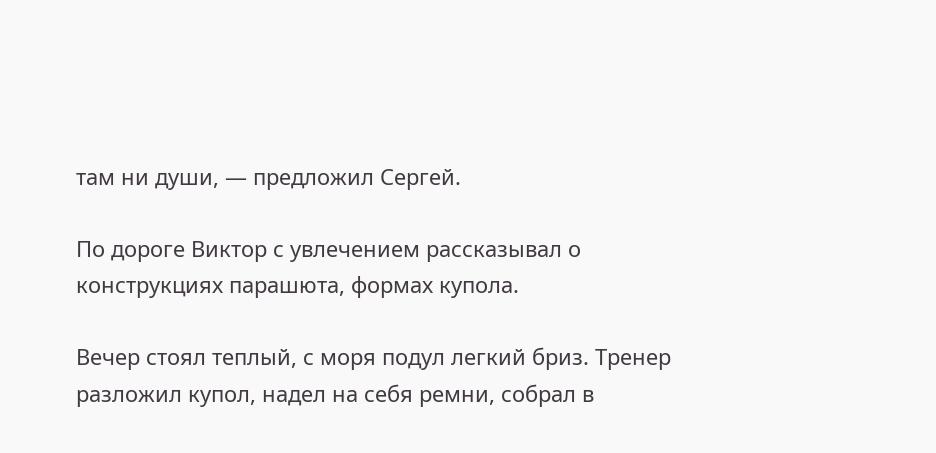там ни души, — предложил Сергей.

По дороге Виктор с увлечением рассказывал о конструкциях парашюта, формах купола.

Вечер стоял теплый, с моря подул легкий бриз. Тренер разложил купол, надел на себя ремни, собрал в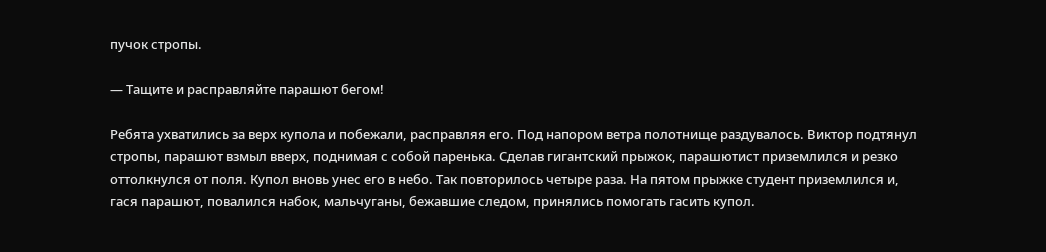пучок стропы.

— Тащите и расправляйте парашют бегом!

Ребята ухватились за верх купола и побежали, расправляя его. Под напором ветра полотнище раздувалось. Виктор подтянул стропы, парашют взмыл вверх, поднимая с собой паренька. Сделав гигантский прыжок, парашютист приземлился и резко оттолкнулся от поля. Купол вновь унес его в небо. Так повторилось четыре раза. На пятом прыжке студент приземлился и, гася парашют, повалился набок, мальчуганы, бежавшие следом, принялись помогать гасить купол.